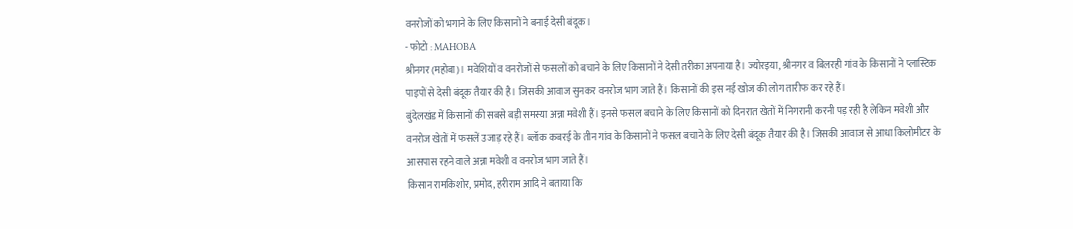वनरोजों को भगाने के लिए किसानों ने बनाई देसी बंदूक।
- फोटो : MAHOBA
श्रीनगर (महोबा)। मवेशियों व वनरोजों से फसलों को बचाने के लिए किसानों ने देसी तरीका अपनाया है। ज्योरइया, श्रीनगर व बिलरही गांव के किसानों ने प्लास्टिक पाइपों से देसी बंदूक तैयार की है। जिसकी आवाज सुनकर वनरोज भाग जाते हैं। किसानों की इस नई खोज की लोग तारीफ कर रहे हैं।
बुंदेलखंड में किसानों की सबसे बड़ी समस्या अन्ना मवेशी हैं। इनसे फसल बचाने के लिए किसानों को दिनरात खेतों में निगरानी करनी पड़ रही है लेकिन मवेशी और वनरोज खेतों में फसलें उजाड़ रहे हैं। ब्लॉक कबरई के तीन गांव के किसानों ने फसल बचाने के लिए देसी बंदूक तैयार की है। जिसकी आवाज से आधा किलोमीटर के आसपास रहने वाले अन्ना मवेशी व वनरोज भाग जाते हैं।
किसान रामकिशोर, प्रमोद, हरीराम आदि ने बताया कि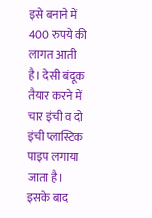इसे बनाने में 400 रुपये की लागत आती है। देसी बंदूक तैयार करने में चार इंची व दो इंची प्लास्टिक पाइप लगाया जाता है। इसके बाद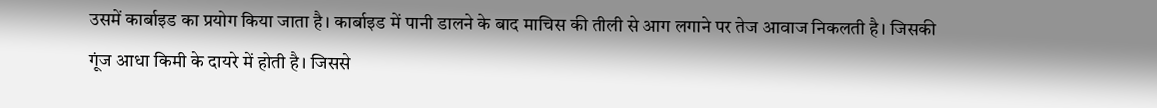उसमें कार्बाइड का प्रयोग किया जाता है। कार्बाइड में पानी डालने के बाद माचिस की तीली से आग लगाने पर तेज आवाज निकलती है। जिसकी गूंज आधा किमी के दायरे में होती है। जिससे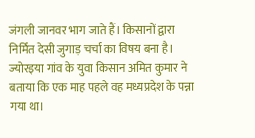जंगली जानवर भाग जाते हैं। किसानों द्वारा निर्मित देसी जुगाड़ चर्चा का विषय बना है।
ज्योरइया गांव के युवा किसान अमित कुमार ने बताया कि एक माह पहले वह मध्यप्रदेश के पन्ना गया था।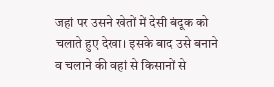जहां पर उसने खेतों में देसी बंदूक को चलाते हुए देखा। इसके बाद उसे बनाने व चलाने की वहां से किसानों से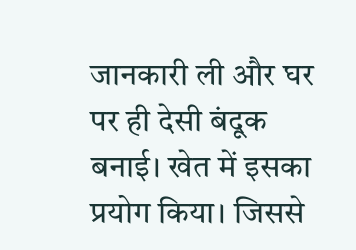जानकारी ली और घर पर ही देसी बंदूक बनाई। खेत में इसका प्रयोग किया। जिससे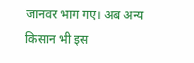जानवर भाग गए। अब अन्य किसान भी इस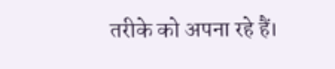तरीके को अपना रहे हैं।